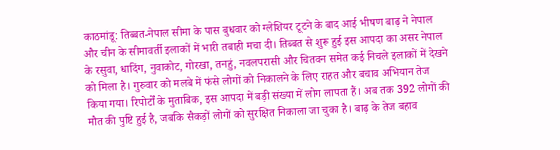काठमांडू: तिब्बत-नेपाल सीमा के पास बुधवार को ग्लेशियर टूटने के बाद आई भीषण बाढ़ ने नेपाल और चीन के सीमावर्ती इलाकों में भारी तबाही मचा दी। तिब्बत से शुरू हुई इस आपदा का असर नेपाल के रसुवा, धादिंग, नुवाकोट, गोरखा, तनहुं, नवलपरासी और चितवन समेत कई निचले इलाकों में देखने को मिला है। गुरुवार को मलबे में फंसे लोगों को निकालने के लिए राहत और बचाव अभियान तेज किया गया। रिपोर्टों के मुताबिक, इस आपदा में बड़ी संख्या में लोग लापता हैं। अब तक 392 लोगों की मौत की पुष्टि हुई है, जबकि सैकड़ों लोगों को सुरक्षित निकाला जा चुका है। बाढ़ के तेज बहाव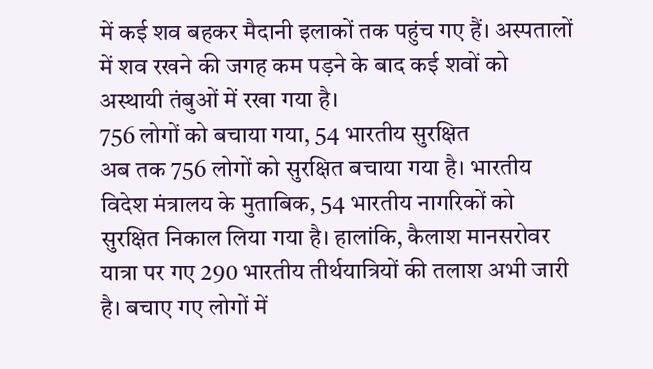में कई शव बहकर मैदानी इलाकों तक पहुंच गए हैं। अस्पतालों में शव रखने की जगह कम पड़ने के बाद कई शवों को अस्थायी तंबुओं में रखा गया है।
756 लोगों को बचाया गया, 54 भारतीय सुरक्षित
अब तक 756 लोगों को सुरक्षित बचाया गया है। भारतीय विदेश मंत्रालय के मुताबिक, 54 भारतीय नागरिकों को सुरक्षित निकाल लिया गया है। हालांकि, कैलाश मानसरोवर यात्रा पर गए 290 भारतीय तीर्थयात्रियों की तलाश अभी जारी है। बचाए गए लोगों में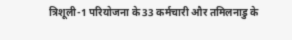त्रिशूली-1 परियोजना के 33 कर्मचारी और तमिलनाडु के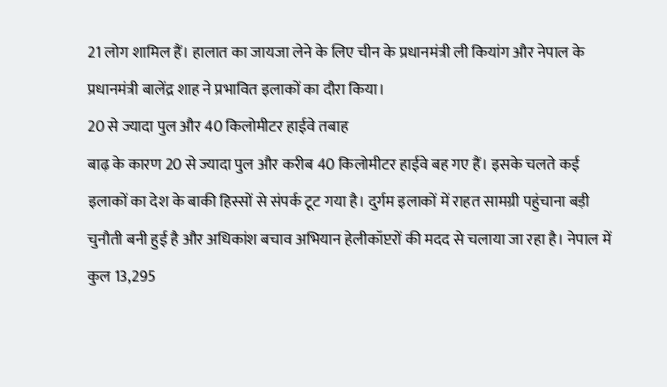21 लोग शामिल हैं। हालात का जायजा लेने के लिए चीन के प्रधानमंत्री ली कियांग और नेपाल के प्रधानमंत्री बालेंद्र शाह ने प्रभावित इलाकों का दौरा किया।
20 से ज्यादा पुल और 40 किलोमीटर हाईवे तबाह
बाढ़ के कारण 20 से ज्यादा पुल और करीब 40 किलोमीटर हाईवे बह गए हैं। इसके चलते कई इलाकों का देश के बाकी हिस्सों से संपर्क टूट गया है। दुर्गम इलाकों में राहत सामग्री पहुंचाना बड़ी चुनौती बनी हुई है और अधिकांश बचाव अभियान हेलीकॉप्टरों की मदद से चलाया जा रहा है। नेपाल में कुल 13,295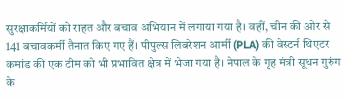सुरक्षाकर्मियों को राहत और बचाव अभियान में लगाया गया है। वहीं, चीन की ओर से 141 बचावकर्मी तैनात किए गए हैं। पीपुल्स लिबरेशन आर्मी (PLA) की वेस्टर्न थिएटर कमांड की एक टीम को भी प्रभावित क्षेत्र में भेजा गया है। नेपाल के गृह मंत्री सूधन गुरुंग के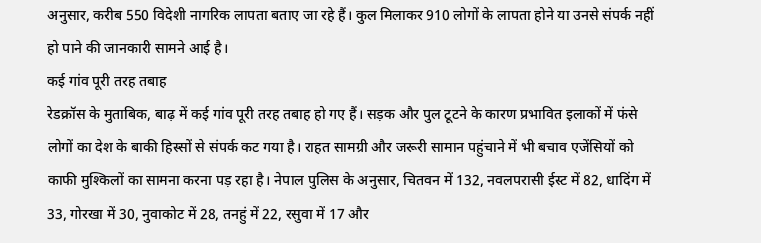अनुसार, करीब 550 विदेशी नागरिक लापता बताए जा रहे हैं। कुल मिलाकर 910 लोगों के लापता होने या उनसे संपर्क नहीं हो पाने की जानकारी सामने आई है।
कई गांव पूरी तरह तबाह
रेडक्रॉस के मुताबिक, बाढ़ में कई गांव पूरी तरह तबाह हो गए हैं। सड़क और पुल टूटने के कारण प्रभावित इलाकों में फंसे लोगों का देश के बाकी हिस्सों से संपर्क कट गया है। राहत सामग्री और जरूरी सामान पहुंचाने में भी बचाव एजेंसियों को काफी मुश्किलों का सामना करना पड़ रहा है। नेपाल पुलिस के अनुसार, चितवन में 132, नवलपरासी ईस्ट में 82, धादिंग में 33, गोरखा में 30, नुवाकोट में 28, तनहुं में 22, रसुवा में 17 और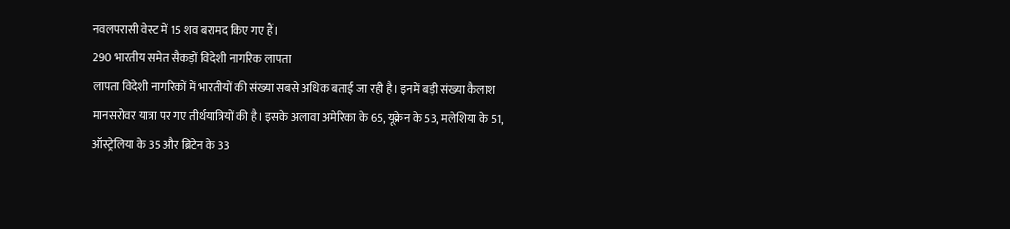नवलपरासी वेस्ट में 15 शव बरामद किए गए हैं।
290 भारतीय समेत सैकड़ों विदेशी नागरिक लापता
लापता विदेशी नागरिकों में भारतीयों की संख्या सबसे अधिक बताई जा रही है। इनमें बड़ी संख्या कैलाश मानसरोवर यात्रा पर गए तीर्थयात्रियों की है। इसके अलावा अमेरिका के 65, यूक्रेन के 53, मलेशिया के 51, ऑस्ट्रेलिया के 35 और ब्रिटेन के 33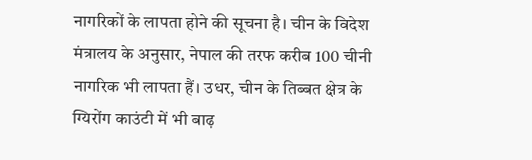नागरिकों के लापता होने की सूचना है। चीन के विदेश मंत्रालय के अनुसार, नेपाल की तरफ करीब 100 चीनी नागरिक भी लापता हैं। उधर, चीन के तिब्बत क्षेत्र के ग्यिरोंग काउंटी में भी बाढ़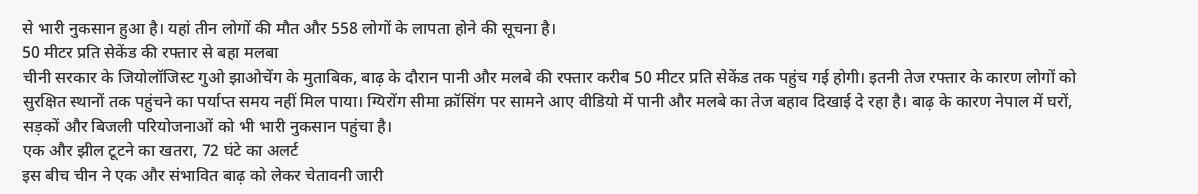से भारी नुकसान हुआ है। यहां तीन लोगों की मौत और 558 लोगों के लापता होने की सूचना है।
50 मीटर प्रति सेकेंड की रफ्तार से बहा मलबा
चीनी सरकार के जियोलॉजिस्ट गुओ झाओचेंग के मुताबिक, बाढ़ के दौरान पानी और मलबे की रफ्तार करीब 50 मीटर प्रति सेकेंड तक पहुंच गई होगी। इतनी तेज रफ्तार के कारण लोगों को सुरक्षित स्थानों तक पहुंचने का पर्याप्त समय नहीं मिल पाया। ग्यिरोंग सीमा क्रॉसिंग पर सामने आए वीडियो में पानी और मलबे का तेज बहाव दिखाई दे रहा है। बाढ़ के कारण नेपाल में घरों, सड़कों और बिजली परियोजनाओं को भी भारी नुकसान पहुंचा है।
एक और झील टूटने का खतरा, 72 घंटे का अलर्ट
इस बीच चीन ने एक और संभावित बाढ़ को लेकर चेतावनी जारी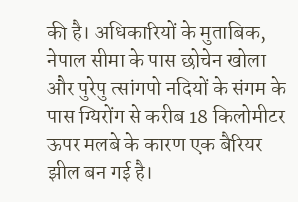की है। अधिकारियों के मुताबिक, नेपाल सीमा के पास छोचेन खोला और पुरेपु त्सांगपो नदियों के संगम के पास ग्यिरोंग से करीब 18 किलोमीटर ऊपर मलबे के कारण एक बैरियर झील बन गई है।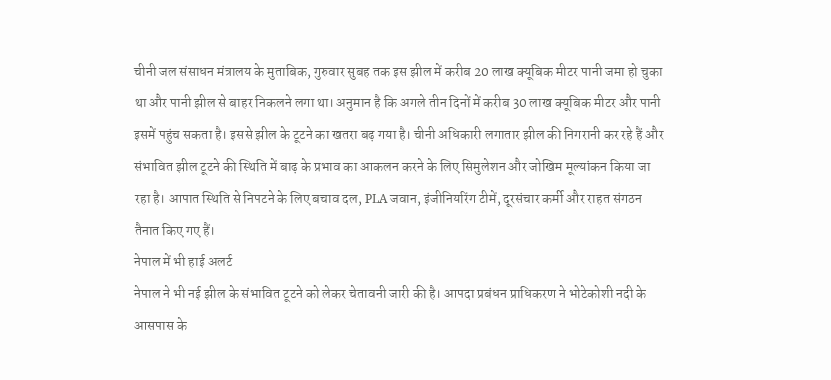चीनी जल संसाधन मंत्रालय के मुताबिक, गुरुवार सुबह तक इस झील में करीब 20 लाख क्यूबिक मीटर पानी जमा हो चुका था और पानी झील से बाहर निकलने लगा था। अनुमान है कि अगले तीन दिनों में करीब 30 लाख क्यूबिक मीटर और पानी इसमें पहुंच सकता है। इससे झील के टूटने का खतरा बढ़ गया है। चीनी अधिकारी लगातार झील की निगरानी कर रहे हैं और संभावित झील टूटने की स्थिति में बाढ़ के प्रभाव का आकलन करने के लिए सिमुलेशन और जोखिम मूल्यांकन किया जा रहा है। आपात स्थिति से निपटने के लिए बचाव दल, PLA जवान, इंजीनियरिंग टीमें, दूरसंचार कर्मी और राहत संगठन तैनात किए गए हैं।
नेपाल में भी हाई अलर्ट
नेपाल ने भी नई झील के संभावित टूटने को लेकर चेतावनी जारी की है। आपदा प्रबंधन प्राधिकरण ने भोटेकोशी नदी के आसपास के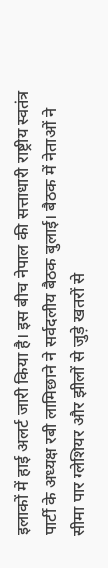इलाकों में हाई अलर्ट जारी किया है। इस बीच नेपाल की सत्ताधारी राष्ट्रीय स्वतंत्र पार्टी के अध्यक्ष रबी लामिछाने ने सर्वदलीय बैठक बुलाई। बैठक में नेताओं ने सीमा पार ग्लेशियर और झीलों से जुड़े खतरों से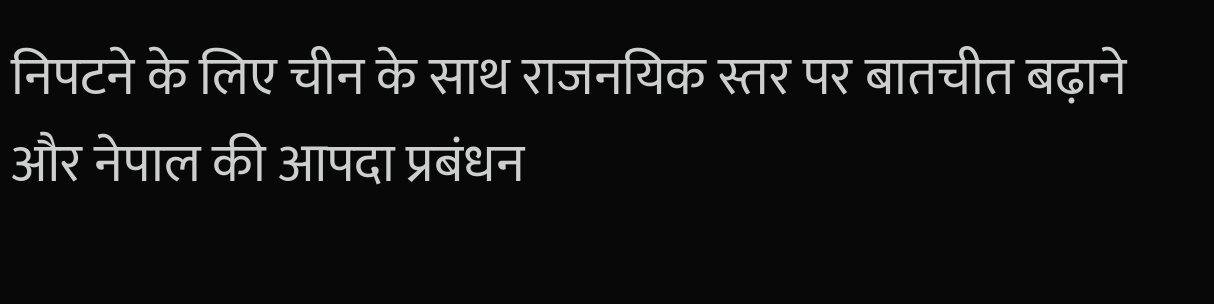निपटने के लिए चीन के साथ राजनयिक स्तर पर बातचीत बढ़ाने और नेपाल की आपदा प्रबंधन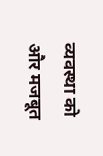व्यवस्था को और मजबूत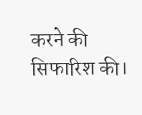करने की सिफारिश की।